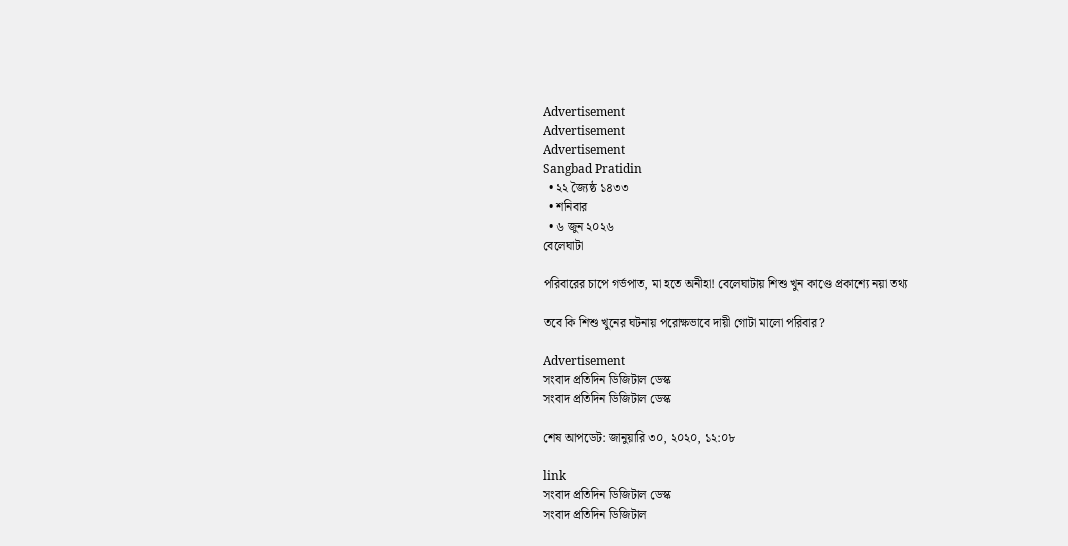Advertisement
Advertisement
Advertisement
Sangbad Pratidin
  • ২২ জ্যৈষ্ঠ ১৪৩৩
  • শনিবার
  • ৬ জুন ২০২৬
বেলেঘাটা

পরিবারের চাপে গর্ভপাত, মা হতে অনীহা! বেলেঘাটায় শিশু খুন কাণ্ডে প্রকাশ্যে নয়া তথ্য

তবে কি শিশু খুনের ঘটনায় পরোক্ষভাবে দায়ী গোটা মালো পরিবার?

Advertisement
সংবাদ প্রতিদিন ডিজিটাল ডেস্ক
সংবাদ প্রতিদিন ডিজিটাল ডেস্ক

শেষ আপডেট: জানুয়ারি ৩০, ২০২০, ১২:০৮

link
সংবাদ প্রতিদিন ডিজিটাল ডেস্ক
সংবাদ প্রতিদিন ডিজিটাল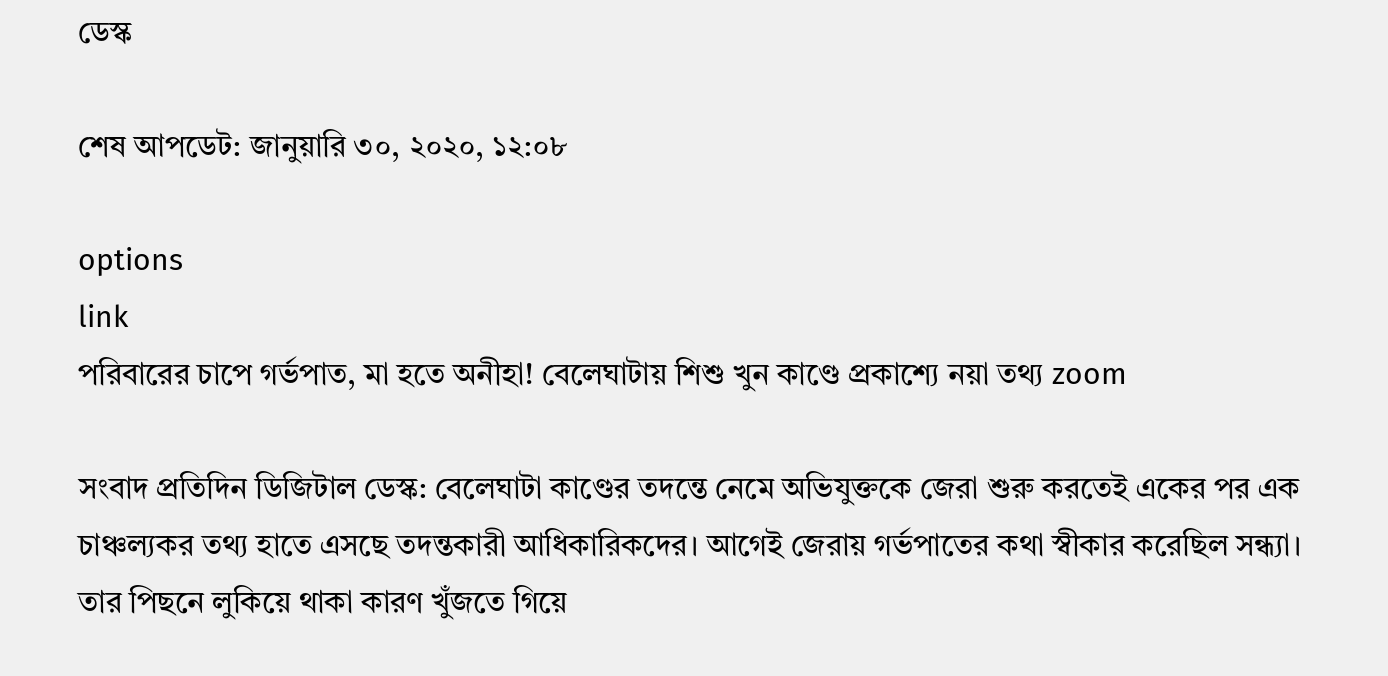ডেস্ক

শেষ আপডেট: জানুয়ারি ৩০, ২০২০, ১২:০৮

options
link
পরিবারের চাপে গর্ভপাত, মা হতে অনীহা! বেলেঘাটায় শিশু খুন কাণ্ডে প্রকাশ্যে নয়া তথ্য zoom

সংবাদ প্রতিদিন ডিজিটাল ডেস্ক: বেলেঘাটা কাণ্ডের তদন্তে নেমে অভিযুক্তকে জেরা শুরু করতেই একের পর এক চাঞ্চল্যকর তথ্য হাতে এসছে তদন্তকারী আধিকারিকদের। আগেই জেরায় গর্ভপাতের কথা স্বীকার করেছিল সন্ধ্যা। তার পিছনে লুকিয়ে থাকা কারণ খুঁজতে গিয়ে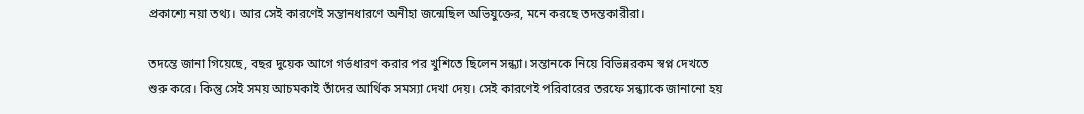প্রকাশ্যে নয়া তথ্য। আর সেই কারণেই সন্তানধারণে অনীহা জন্মেছিল অভিযুক্তের, মনে করছে তদন্তকারীরা।

তদন্তে জানা গিয়েছে, বছর দুয়েক আগে গর্ভধারণ করার পর খুশিতে ছিলেন সন্ধ্যা। সন্তানকে নিয়ে বিভিন্নরকম স্বপ্ন দেখতে শুরু করে। কিন্তু সেই সময় আচমকাই তাঁদের আর্থিক সমস্যা দেখা দেয়। সেই কারণেই পরিবারের তরফে সন্ধ্যাকে জানানো হয়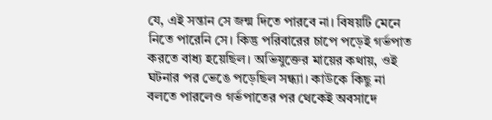যে, এই সন্তান সে জন্ম দিতে পারবে না। বিষয়টি মেনে নিতে পারেনি সে। কিন্তু পরিবারের চাপে পড়েই গর্ভপাত করতে বাধ্য হয়েছিল। অভিযুক্তের মায়ের কথায়, ওই ঘটনার পর ভেঙে পড়েছিল সন্ধ্যা। কাউকে কিছু না বলতে পারলেও গর্ভপাতের পর থেকেই অবসাদে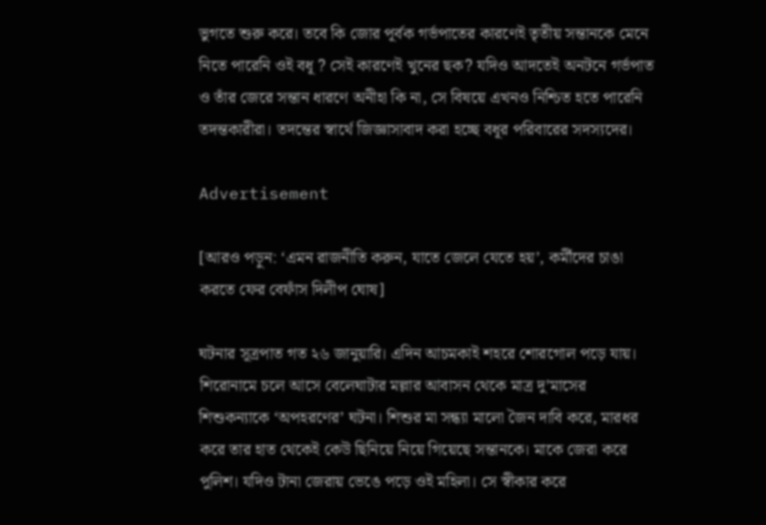ভুগতে শুরু করে। তবে কি জোর পূর্বক গর্ভপাতের কারণেই তৃতীয় সন্তানকে মেনে নিতে পারেনি ওই বধূ ? সেই কারণেই খুনের ছক? যদিও আদতেই অনটনে গর্ভপাত ও তাঁর জেরে সন্তান ধারণে অনীহা কি না, সে বিষয়ে এখনও নিশ্চিত হতে পারেনি তদন্তকারীরা। তদন্তের স্বার্থে জিজ্ঞাসাবাদ করা হচ্ছে বধূর পরিবারের সদস্যদের।

Advertisement

[আরও পড়ুন: ‘এমন রাজনীতি করুন, যাতে জেলে যেতে হয়’, কর্মীদের চাঙা করতে ফের বেফাঁস দিলীপ ঘোষ]

ঘটনার সূত্রপাত গত ২৬ জানুয়ারি। এদিন আচমকাই শহরে শোরগোল পড়ে যায়। শিরোনামে চলে আসে বেলেঘাটার মল্লার আবাসন থেকে মাত্র দু’মাসের শিশুকন্যাকে ‘অপহরণের’ ঘটনা। শিশুর মা সন্ধ্যা মালো জৈন দাবি করে, মারধর করে তার হাত থেকেই কেউ ছিনিয়ে নিয়ে গিয়েছে সন্তানকে। মাকে জেরা করে পুলিশ। যদিও টানা জেরায় ভেঙে পড়ে ওই মহিলা। সে স্বীকার করে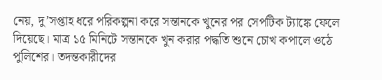নেয়, দু’সপ্তাহ ধরে পরিকল্পনা করে সন্তানকে খুনের পর সেপটিক ট্যাঙ্কে ফেলে দিয়েছে। মাত্র ১৫ মিনিটে সন্তানকে খুন করার পদ্ধতি শুনে চোখ কপালে ওঠে পুলিশের। তদন্তকারীদের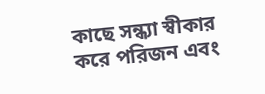কাছে সন্ধ্যা স্বীকার করে পরিজন এবং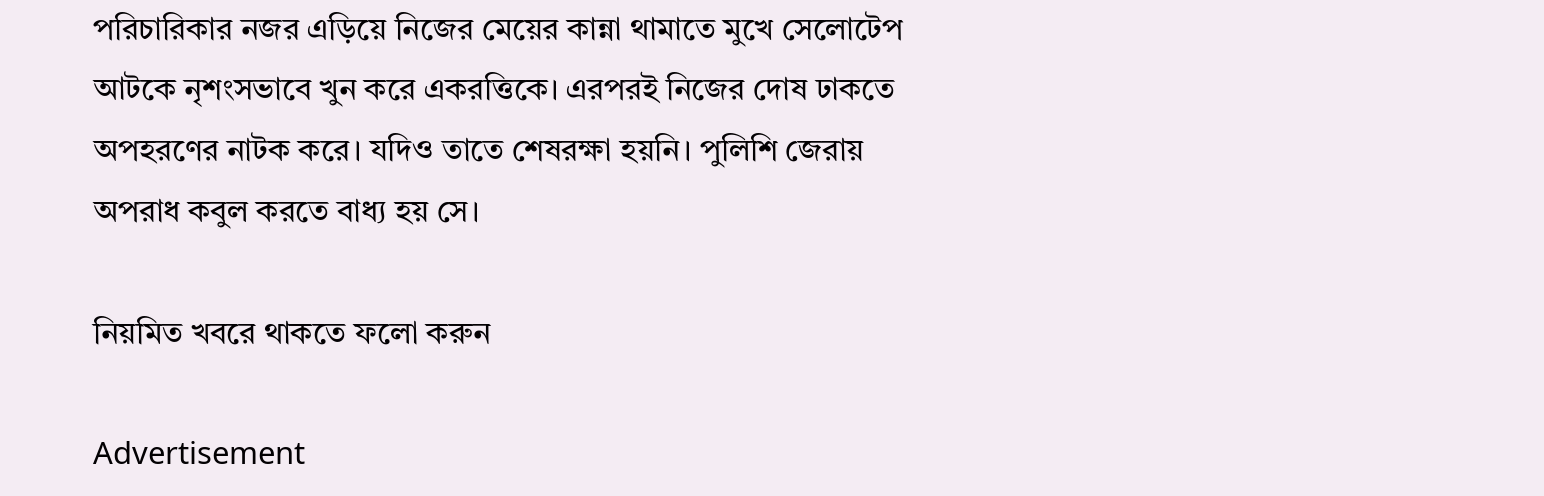পরিচারিকার নজর এড়িয়ে নিজের মেয়ের কান্না থামাতে মুখে সেলোটেপ আটকে নৃশংসভাবে খুন করে একরত্তিকে। এরপরই নিজের দোষ ঢাকতে অপহরণের নাটক করে। যদিও তাতে শেষরক্ষা হয়নি। পুলিশি জেরায় অপরাধ কবুল করতে বাধ্য হয় সে।

নিয়মিত খবরে থাকতে ফলো করুন

Advertisement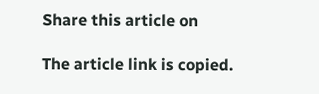Share this article on

The article link is copied.